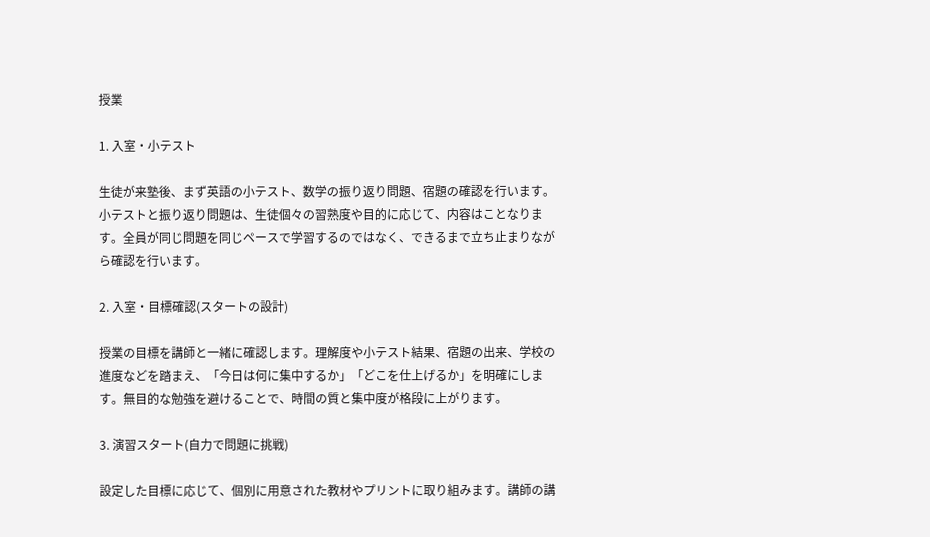授業

1. 入室・小テスト

生徒が来塾後、まず英語の小テスト、数学の振り返り問題、宿題の確認を行います。小テストと振り返り問題は、生徒個々の習熟度や目的に応じて、内容はことなります。全員が同じ問題を同じペースで学習するのではなく、できるまで立ち止まりながら確認を行います。

2. 入室・目標確認(スタートの設計)

授業の目標を講師と一緒に確認します。理解度や小テスト結果、宿題の出来、学校の進度などを踏まえ、「今日は何に集中するか」「どこを仕上げるか」を明確にします。無目的な勉強を避けることで、時間の質と集中度が格段に上がります。

3. 演習スタート(自力で問題に挑戦)

設定した目標に応じて、個別に用意された教材やプリントに取り組みます。講師の講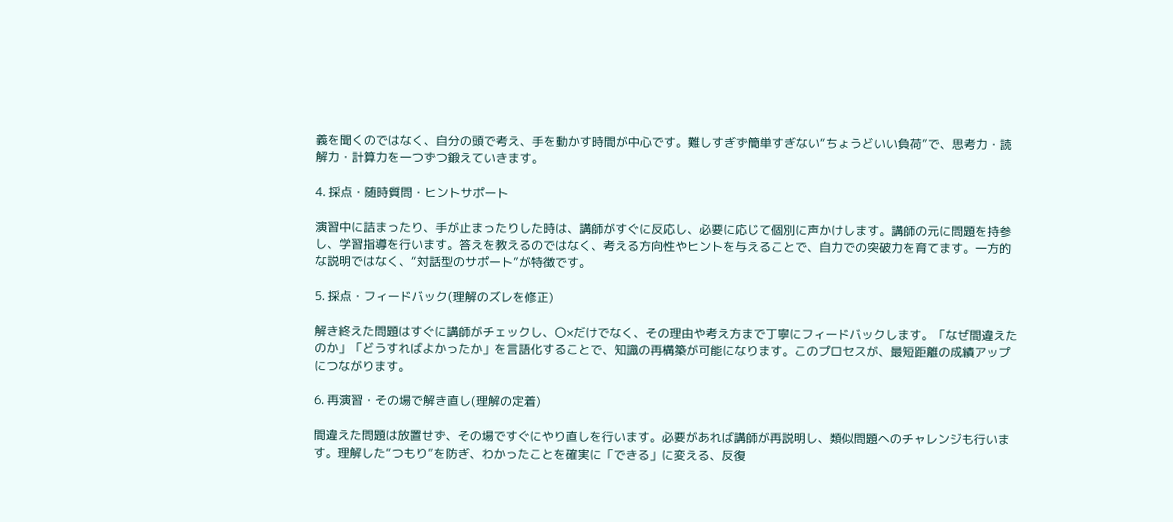義を聞くのではなく、自分の頭で考え、手を動かす時間が中心です。難しすぎず簡単すぎない“ちょうどいい負荷”で、思考力・読解力・計算力を一つずつ鍛えていきます。

4. 採点・随時質問・ヒントサポート

演習中に詰まったり、手が止まったりした時は、講師がすぐに反応し、必要に応じて個別に声かけします。講師の元に問題を持参し、学習指導を行います。答えを教えるのではなく、考える方向性やヒントを与えることで、自力での突破力を育てます。一方的な説明ではなく、“対話型のサポート”が特徴です。

5. 採点・フィードバック(理解のズレを修正)

解き終えた問題はすぐに講師がチェックし、〇×だけでなく、その理由や考え方まで丁寧にフィードバックします。「なぜ間違えたのか」「どうすればよかったか」を言語化することで、知識の再構築が可能になります。このプロセスが、最短距離の成績アップにつながります。

6. 再演習・その場で解き直し(理解の定着)

間違えた問題は放置せず、その場ですぐにやり直しを行います。必要があれば講師が再説明し、類似問題へのチャレンジも行います。理解した“つもり”を防ぎ、わかったことを確実に「できる」に変える、反復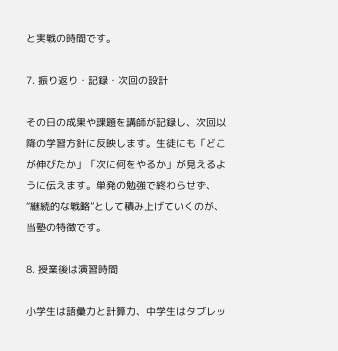と実戦の時間です。

7. 振り返り・記録・次回の設計

その日の成果や課題を講師が記録し、次回以降の学習方針に反映します。生徒にも「どこが伸びたか」「次に何をやるか」が見えるように伝えます。単発の勉強で終わらせず、“継続的な戦略”として積み上げていくのが、当塾の特徴です。

8. 授業後は演習時間

小学生は語彙力と計算力、中学生はタブレッ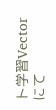ト学習Vectorにて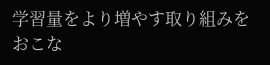学習量をより増やす取り組みをおこな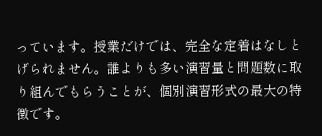っています。授業だけでは、完全な定着はなしとげられません。誰よりも多い演習量と問題数に取り組んでもらうことが、個別演習形式の最大の特徴です。